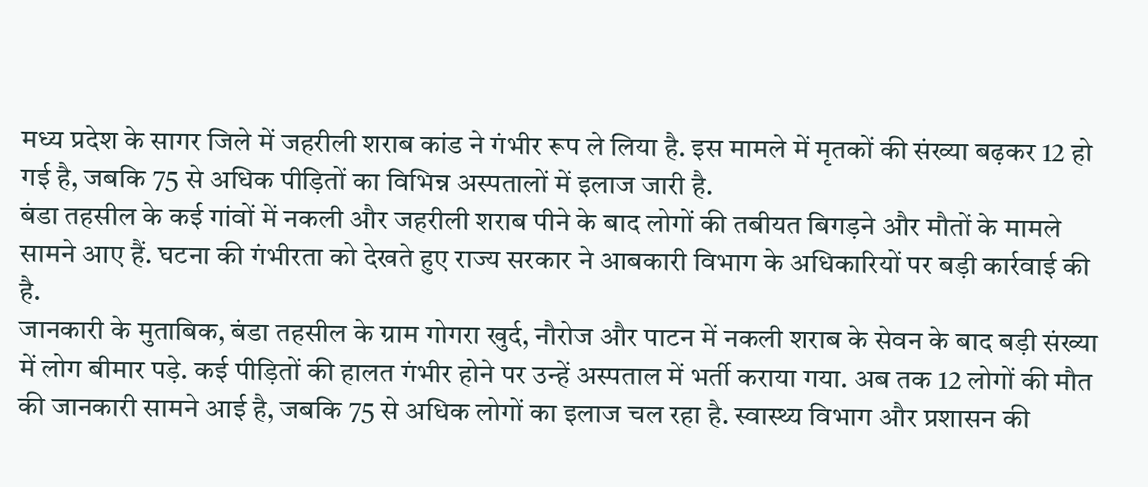मध्य प्रदेश के सागर जिले में जहरीली शराब कांड ने गंभीर रूप ले लिया है. इस मामले में मृतकों की संख्या बढ़कर 12 हो गई है, जबकि 75 से अधिक पीड़ितों का विभिन्न अस्पतालों में इलाज जारी है.
बंडा तहसील के कई गांवों में नकली और जहरीली शराब पीने के बाद लोगों की तबीयत बिगड़ने और मौतों के मामले सामने आए हैं. घटना की गंभीरता को देखते हुए राज्य सरकार ने आबकारी विभाग के अधिकारियों पर बड़ी कार्रवाई की है.
जानकारी के मुताबिक, बंडा तहसील के ग्राम गोगरा खुर्द, नौरोज और पाटन में नकली शराब के सेवन के बाद बड़ी संख्या में लोग बीमार पड़े. कई पीड़ितों की हालत गंभीर होने पर उन्हें अस्पताल में भर्ती कराया गया. अब तक 12 लोगों की मौत की जानकारी सामने आई है, जबकि 75 से अधिक लोगों का इलाज चल रहा है. स्वास्थ्य विभाग और प्रशासन की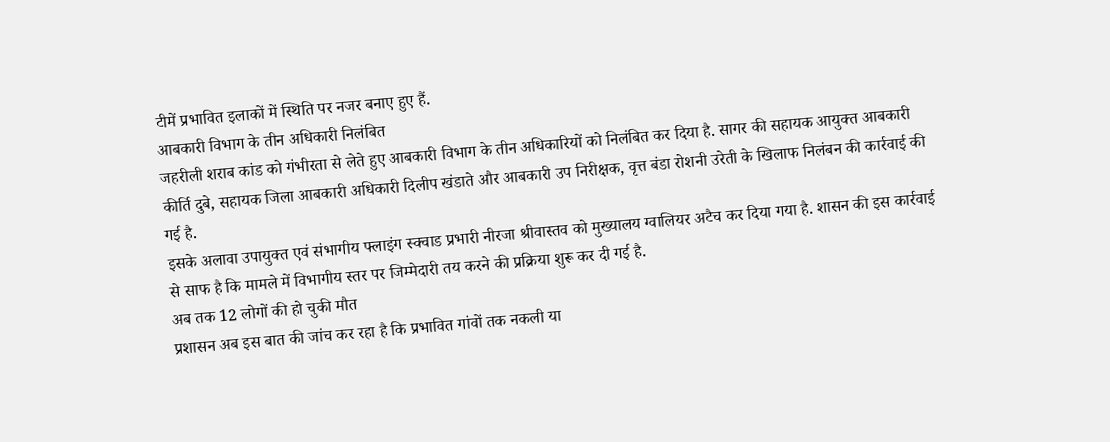टीमें प्रभावित इलाकों में स्थिति पर नजर बनाए हुए हैं.
आबकारी विभाग के तीन अधिकारी निलंबित
जहरीली शराब कांड को गंभीरता से लेते हुए आबकारी विभाग के तीन अधिकारियों को निलंबित कर दिया है. सागर की सहायक आयुक्त आबकारी कीर्ति दुबे, सहायक जिला आबकारी अधिकारी दिलीप खंडाते और आबकारी उप निरीक्षक, वृत्त बंडा रोशनी उरेती के खिलाफ निलंबन की कार्रवाई की गई है.
इसके अलावा उपायुक्त एवं संभागीय फ्लाइंग स्क्वाड प्रभारी नीरजा श्रीवास्तव को मुख्यालय ग्वालियर अटैच कर दिया गया है. शासन की इस कार्रवाई से साफ है कि मामले में विभागीय स्तर पर जिम्मेदारी तय करने की प्रक्रिया शुरू कर दी गई है.
अब तक 12 लोगों की हो चुकी मौत
प्रशासन अब इस बात की जांच कर रहा है कि प्रभावित गांवों तक नकली या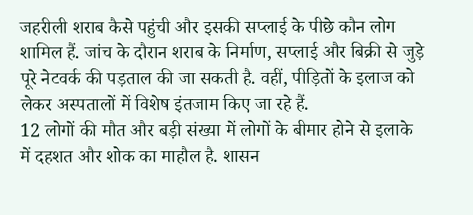जहरीली शराब कैसे पहुंची और इसकी सप्लाई के पीछे कौन लोग शामिल हैं. जांच के दौरान शराब के निर्माण, सप्लाई और बिक्री से जुड़े पूरे नेटवर्क की पड़ताल की जा सकती है. वहीं, पीड़ितों के इलाज को लेकर अस्पतालों में विशेष इंतजाम किए जा रहे हैं.
12 लोगों की मौत और बड़ी संख्या में लोगों के बीमार होने से इलाके में दहशत और शोक का माहौल है. शासन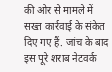की ओर से मामले में सख्त कार्रवाई के संकेत दिए गए हैं. जांच के बाद इस पूरे शराब नेटवर्क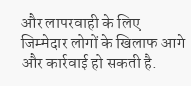और लापरवाही के लिए जिम्मेदार लोगों के खिलाफ आगे और कार्रवाई हो सकती है.